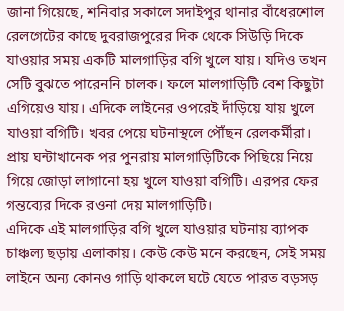জানা গিয়েছে, শনিবার সকালে সদাইপুর থানার বাঁধেরশোল রেলগেটের কাছে দুবরাজপুরের দিক থেকে সিউড়ি দিকে যাওয়ার সময় একটি মালগাড়ির বগি খুলে যায়। যদিও তখন সেটি বুঝতে পারেননি চালক। ফলে মালগাড়িটি বেশ কিছুটা এগিয়েও যায়। এদিকে লাইনের ওপরেই দাঁড়িয়ে যায় খুলে যাওয়া বগিটি। খবর পেয়ে ঘটনাস্থলে পৌঁছন রেলকর্মীরা। প্রায় ঘন্টাখানেক পর পুনরায় মালগাড়িটিকে পিছিয়ে নিয়ে গিয়ে জোড়া লাগানো হয় খুলে যাওয়া বগিটি। এরপর ফের গন্তব্যের দিকে রওনা দেয় মালগাড়িটি।
এদিকে এই মালগাড়ির বগি খুলে যাওয়ার ঘটনায় ব্যাপক চাঞ্চল্য ছড়ায় এলাকায়। কেউ কেউ মনে করছেন, সেই সময় লাইনে অন্য কোনও গাড়ি থাকলে ঘটে যেতে পারত বড়সড়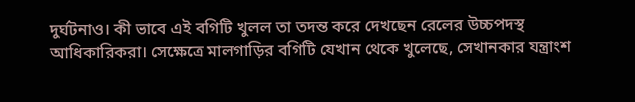দুর্ঘটনাও। কী ভাবে এই বগিটি খুলল তা তদন্ত করে দেখছেন রেলের উচ্চপদস্থ আধিকারিকরা। সেক্ষেত্রে মালগাড়ির বগিটি যেখান থেকে খুলেছে, সেখানকার যন্ত্রাংশ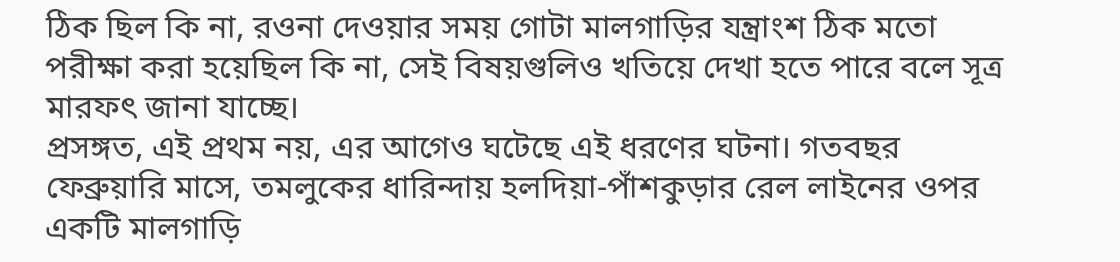ঠিক ছিল কি না, রওনা দেওয়ার সময় গোটা মালগাড়ির যন্ত্রাংশ ঠিক মতো পরীক্ষা করা হয়েছিল কি না, সেই বিষয়গুলিও খতিয়ে দেখা হতে পারে বলে সূত্র মারফৎ জানা যাচ্ছে।
প্রসঙ্গত, এই প্রথম নয়, এর আগেও ঘটেছে এই ধরণের ঘটনা। গতবছর ফেব্রুয়ারি মাসে, তমলুকের ধারিন্দায় হলদিয়া-পাঁশকুড়ার রেল লাইনের ওপর একটি মালগাড়ি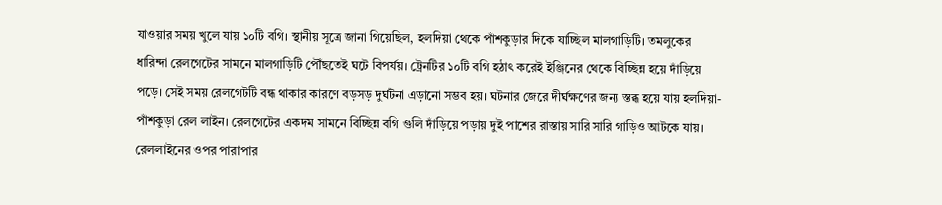যাওয়ার সময় খুলে যায় ১০টি বগি। স্থানীয় সূত্রে জানা গিয়েছিল, হলদিয়া থেকে পাঁশকুড়ার দিকে যাচ্ছিল মালগাড়িটি। তমলুকের ধারিন্দা রেলগেটের সামনে মালগাড়িটি পৌঁছতেই ঘটে বিপর্যয়। ট্রেনটির ১০টি বগি হঠাৎ করেই ইঞ্জিনের থেকে বিচ্ছিন্ন হয়ে দাঁড়িয়ে পড়ে। সেই সময় রেলগেটটি বন্ধ থাকার কারণে বড়সড় দুর্ঘটনা এড়ানো সম্ভব হয়। ঘটনার জেরে দীর্ঘক্ষণের জন্য স্তব্ধ হয়ে যায় হলদিয়া-পাঁশকুড়া রেল লাইন। রেলগেটের একদম সামনে বিচ্ছিন্ন বগি গুলি দাঁড়িয়ে পড়ায় দুই পাশের রাস্তায় সারি সারি গাড়িও আটকে যায়। রেললাইনের ওপর পারাপার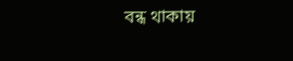বন্ধ থাকায়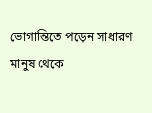ভোগান্তিতে পড়েন সাধারণ মানুষ থেকে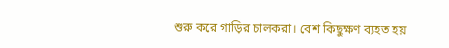শুরু করে গাড়ির চালকরা। বেশ কিছুক্ষণ ব্যহত হয়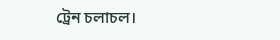ট্রেন চলাচল।